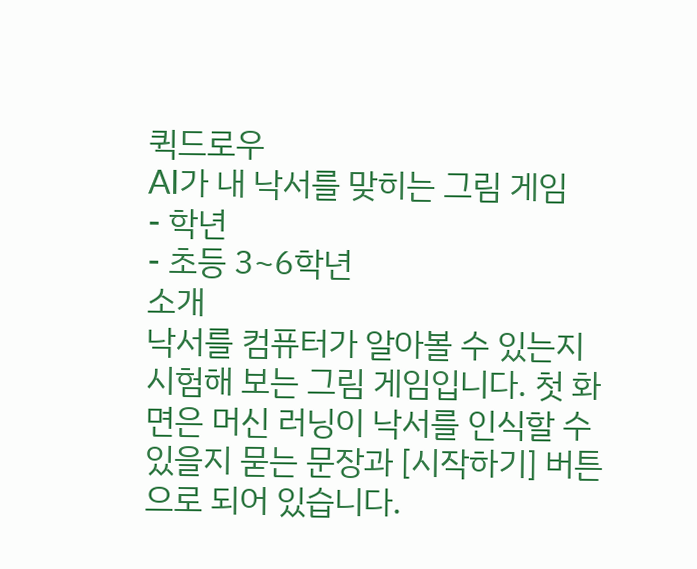퀵드로우
AI가 내 낙서를 맞히는 그림 게임
- 학년
- 초등 3~6학년
소개
낙서를 컴퓨터가 알아볼 수 있는지 시험해 보는 그림 게임입니다. 첫 화면은 머신 러닝이 낙서를 인식할 수 있을지 묻는 문장과 [시작하기] 버튼으로 되어 있습니다.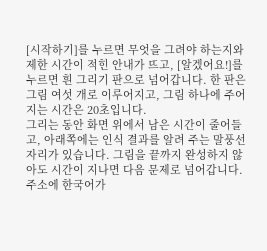[시작하기]를 누르면 무엇을 그려야 하는지와 제한 시간이 적힌 안내가 뜨고, [알겠어요!]를 누르면 흰 그리기 판으로 넘어갑니다. 한 판은 그림 여섯 개로 이루어지고, 그림 하나에 주어지는 시간은 20초입니다.
그리는 동안 화면 위에서 남은 시간이 줄어들고, 아래쪽에는 인식 결과를 알려 주는 말풍선 자리가 있습니다. 그림을 끝까지 완성하지 않아도 시간이 지나면 다음 문제로 넘어갑니다.
주소에 한국어가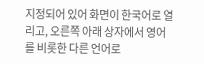지정되어 있어 화면이 한국어로 열리고, 오른쪽 아래 상자에서 영어를 비롯한 다른 언어로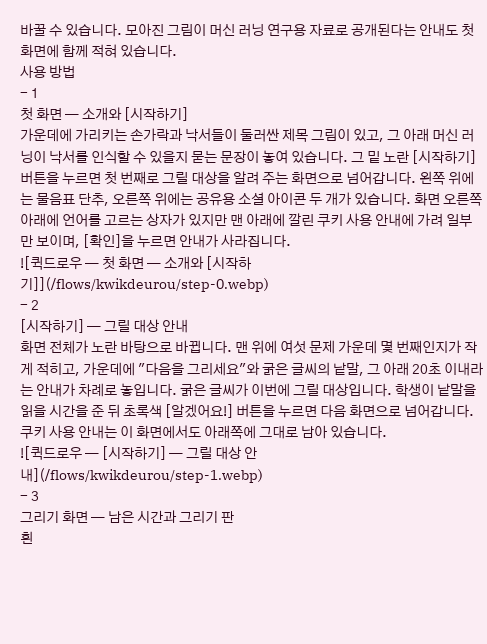바꿀 수 있습니다. 모아진 그림이 머신 러닝 연구용 자료로 공개된다는 안내도 첫 화면에 함께 적혀 있습니다.
사용 방법
- 1
첫 화면 — 소개와 [시작하기]
가운데에 가리키는 손가락과 낙서들이 둘러싼 제목 그림이 있고, 그 아래 머신 러닝이 낙서를 인식할 수 있을지 묻는 문장이 놓여 있습니다. 그 밑 노란 [시작하기] 버튼을 누르면 첫 번째로 그릴 대상을 알려 주는 화면으로 넘어갑니다. 왼쪽 위에는 물음표 단추, 오른쪽 위에는 공유용 소셜 아이콘 두 개가 있습니다. 화면 오른쪽 아래에 언어를 고르는 상자가 있지만 맨 아래에 깔린 쿠키 사용 안내에 가려 일부만 보이며, [확인]을 누르면 안내가 사라집니다.
![퀵드로우 — 첫 화면 — 소개와 [시작하기]](/flows/kwikdeurou/step-0.webp)
- 2
[시작하기] — 그릴 대상 안내
화면 전체가 노란 바탕으로 바뀝니다. 맨 위에 여섯 문제 가운데 몇 번째인지가 작게 적히고, 가운데에 "다음을 그리세요"와 굵은 글씨의 낱말, 그 아래 20초 이내라는 안내가 차례로 놓입니다. 굵은 글씨가 이번에 그릴 대상입니다. 학생이 낱말을 읽을 시간을 준 뒤 초록색 [알겠어요!] 버튼을 누르면 다음 화면으로 넘어갑니다. 쿠키 사용 안내는 이 화면에서도 아래쪽에 그대로 남아 있습니다.
![퀵드로우 — [시작하기] — 그릴 대상 안내](/flows/kwikdeurou/step-1.webp)
- 3
그리기 화면 — 남은 시간과 그리기 판
흰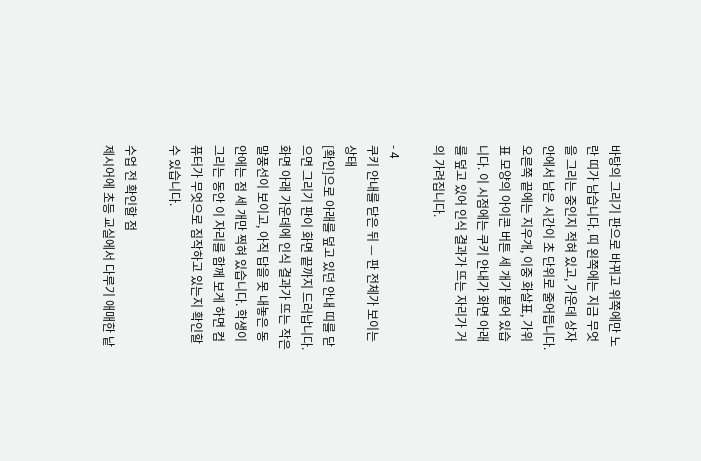바탕의 그리기 판으로 바뀌고 위쪽에만 노란 띠가 남습니다. 띠 왼쪽에는 지금 무엇을 그리는 중인지 적혀 있고, 가운데 상자 안에서 남은 시간이 초 단위로 줄어듭니다. 오른쪽 끝에는 지우개, 이중 화살표, 가위표 모양의 아이콘 버튼 세 개가 붙어 있습니다. 이 시점에는 쿠키 안내가 화면 아래를 덮고 있어 인식 결과가 뜨는 자리가 거의 가려집니다.

- 4
쿠키 안내를 닫은 뒤 — 판 전체가 보이는 상태
[확인]으로 아래를 덮고 있던 안내 띠를 닫으면 그리기 판이 화면 끝까지 드러납니다. 화면 아래 가운데에 인식 결과가 뜨는 작은 말풍선이 보이고, 아직 답을 못 내놓은 동안에는 점 세 개만 찍혀 있습니다. 학생이 그리는 동안 이 자리를 함께 보게 하면 컴퓨터가 무엇으로 짐작하고 있는지 확인할 수 있습니다.

수업 전 확인할 점
제시어에 초등 교실에서 다루기 애매한 낱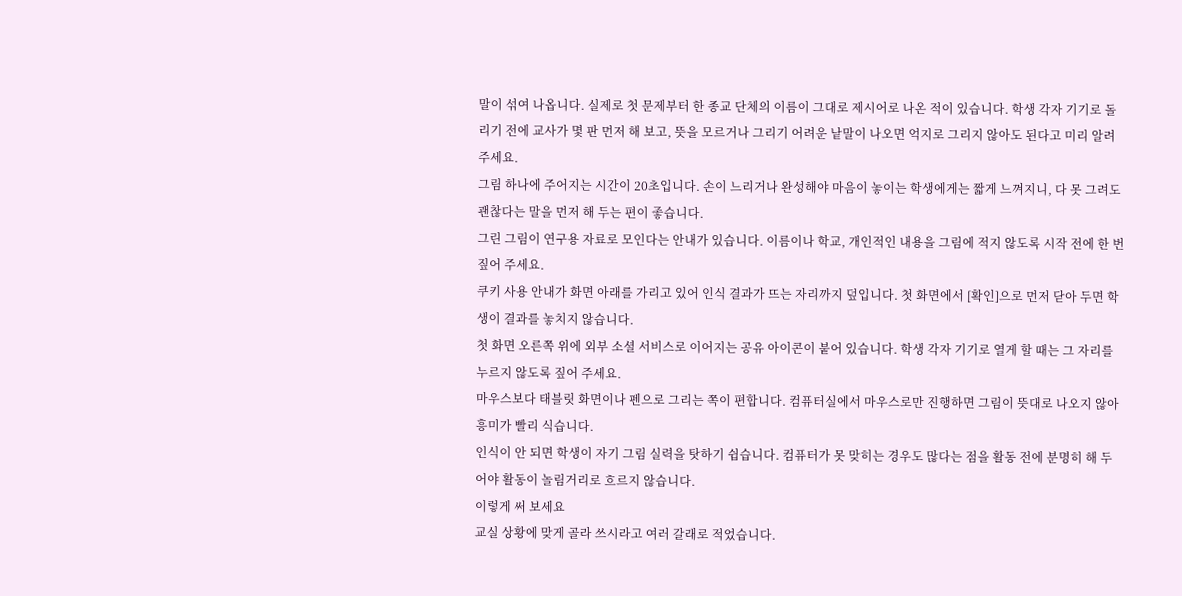말이 섞여 나옵니다. 실제로 첫 문제부터 한 종교 단체의 이름이 그대로 제시어로 나온 적이 있습니다. 학생 각자 기기로 돌리기 전에 교사가 몇 판 먼저 해 보고, 뜻을 모르거나 그리기 어려운 낱말이 나오면 억지로 그리지 않아도 된다고 미리 알려 주세요.
그림 하나에 주어지는 시간이 20초입니다. 손이 느리거나 완성해야 마음이 놓이는 학생에게는 짧게 느껴지니, 다 못 그려도 괜찮다는 말을 먼저 해 두는 편이 좋습니다.
그린 그림이 연구용 자료로 모인다는 안내가 있습니다. 이름이나 학교, 개인적인 내용을 그림에 적지 않도록 시작 전에 한 번 짚어 주세요.
쿠키 사용 안내가 화면 아래를 가리고 있어 인식 결과가 뜨는 자리까지 덮입니다. 첫 화면에서 [확인]으로 먼저 닫아 두면 학생이 결과를 놓치지 않습니다.
첫 화면 오른쪽 위에 외부 소셜 서비스로 이어지는 공유 아이콘이 붙어 있습니다. 학생 각자 기기로 열게 할 때는 그 자리를 누르지 않도록 짚어 주세요.
마우스보다 태블릿 화면이나 펜으로 그리는 쪽이 편합니다. 컴퓨터실에서 마우스로만 진행하면 그림이 뜻대로 나오지 않아 흥미가 빨리 식습니다.
인식이 안 되면 학생이 자기 그림 실력을 탓하기 쉽습니다. 컴퓨터가 못 맞히는 경우도 많다는 점을 활동 전에 분명히 해 두어야 활동이 놀림거리로 흐르지 않습니다.
이렇게 써 보세요
교실 상황에 맞게 골라 쓰시라고 여러 갈래로 적었습니다.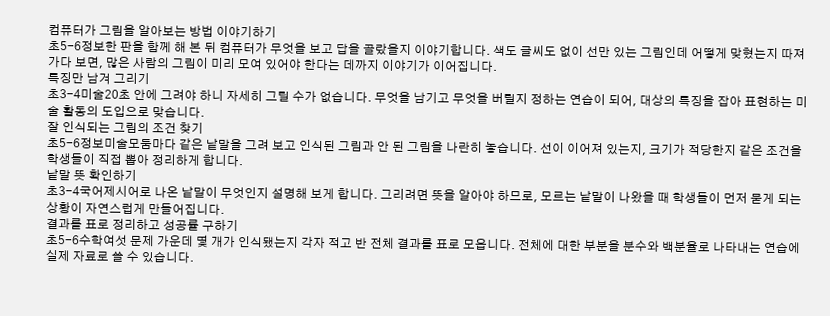컴퓨터가 그림을 알아보는 방법 이야기하기
초5-6정보한 판을 함께 해 본 뒤 컴퓨터가 무엇을 보고 답을 골랐을지 이야기합니다. 색도 글씨도 없이 선만 있는 그림인데 어떻게 맞혔는지 따져 가다 보면, 많은 사람의 그림이 미리 모여 있어야 한다는 데까지 이야기가 이어집니다.
특징만 남겨 그리기
초3-4미술20초 안에 그려야 하니 자세히 그릴 수가 없습니다. 무엇을 남기고 무엇을 버릴지 정하는 연습이 되어, 대상의 특징을 잡아 표현하는 미술 활동의 도입으로 맞습니다.
잘 인식되는 그림의 조건 찾기
초5-6정보미술모둠마다 같은 낱말을 그려 보고 인식된 그림과 안 된 그림을 나란히 놓습니다. 선이 이어져 있는지, 크기가 적당한지 같은 조건을 학생들이 직접 뽑아 정리하게 합니다.
낱말 뜻 확인하기
초3-4국어제시어로 나온 낱말이 무엇인지 설명해 보게 합니다. 그리려면 뜻을 알아야 하므로, 모르는 낱말이 나왔을 때 학생들이 먼저 묻게 되는 상황이 자연스럽게 만들어집니다.
결과를 표로 정리하고 성공률 구하기
초5-6수학여섯 문제 가운데 몇 개가 인식됐는지 각자 적고 반 전체 결과를 표로 모읍니다. 전체에 대한 부분을 분수와 백분율로 나타내는 연습에 실제 자료로 쓸 수 있습니다.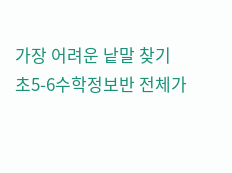가장 어려운 낱말 찾기
초5-6수학정보반 전체가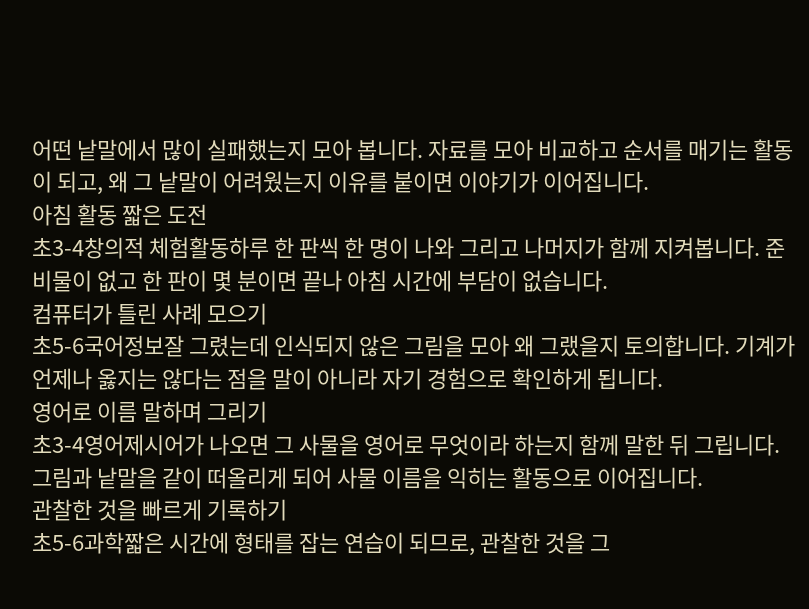어떤 낱말에서 많이 실패했는지 모아 봅니다. 자료를 모아 비교하고 순서를 매기는 활동이 되고, 왜 그 낱말이 어려웠는지 이유를 붙이면 이야기가 이어집니다.
아침 활동 짧은 도전
초3-4창의적 체험활동하루 한 판씩 한 명이 나와 그리고 나머지가 함께 지켜봅니다. 준비물이 없고 한 판이 몇 분이면 끝나 아침 시간에 부담이 없습니다.
컴퓨터가 틀린 사례 모으기
초5-6국어정보잘 그렸는데 인식되지 않은 그림을 모아 왜 그랬을지 토의합니다. 기계가 언제나 옳지는 않다는 점을 말이 아니라 자기 경험으로 확인하게 됩니다.
영어로 이름 말하며 그리기
초3-4영어제시어가 나오면 그 사물을 영어로 무엇이라 하는지 함께 말한 뒤 그립니다. 그림과 낱말을 같이 떠올리게 되어 사물 이름을 익히는 활동으로 이어집니다.
관찰한 것을 빠르게 기록하기
초5-6과학짧은 시간에 형태를 잡는 연습이 되므로, 관찰한 것을 그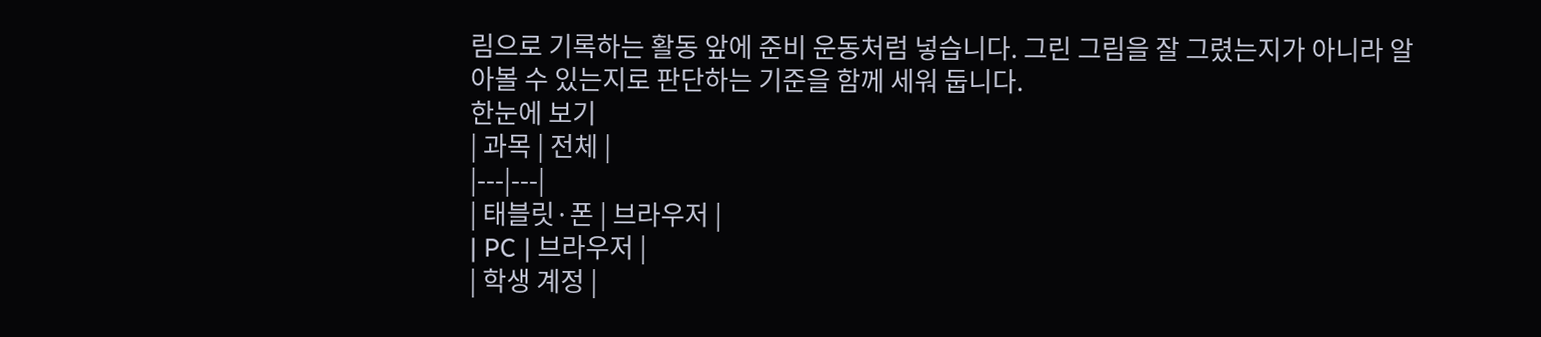림으로 기록하는 활동 앞에 준비 운동처럼 넣습니다. 그린 그림을 잘 그렸는지가 아니라 알아볼 수 있는지로 판단하는 기준을 함께 세워 둡니다.
한눈에 보기
| 과목 | 전체 |
|---|---|
| 태블릿·폰 | 브라우저 |
| PC | 브라우저 |
| 학생 계정 |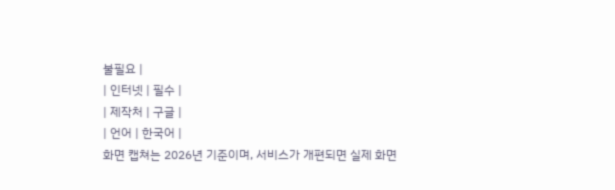불필요 |
| 인터넷 | 필수 |
| 제작처 | 구글 |
| 언어 | 한국어 |
화면 캡쳐는 2026년 기준이며, 서비스가 개편되면 실제 화면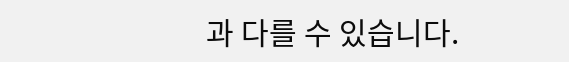과 다를 수 있습니다.